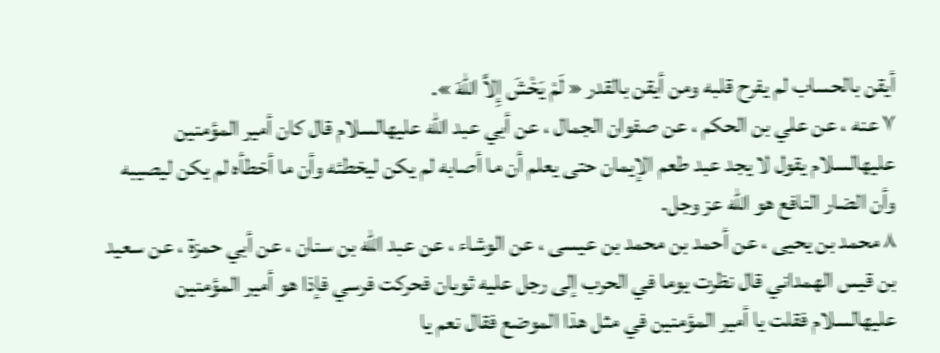أيقن بالحساب لم يفرح قلبه ومن أيقن بالقدر « لَمْ يَخْشَ إِلاَّ اللهَ ».
٧ عنه ، عن علي بن الحكم ، عن صفوان الجمال ، عن أبي عبد الله عليهالسلام قال كان أمير المؤمنين عليهالسلام يقول لا يجد عبد طعم الإيمان حتى يعلم أن ما أصابه لم يكن ليخطئه وأن ما أخطأه لم يكن ليصيبه وأن الضار النافع هو الله عز وجل.
٨ محمد بن يحيى ، عن أحمد بن محمد بن عيسى ، عن الوشاء ، عن عبد الله بن سنان ، عن أبي حمزة ، عن سعيد بن قيس الهمداني قال نظرت يوما في الحرب إلى رجل عليه ثوبان فحركت فرسي فإذا هو أمير المؤمنين عليهالسلام فقلت يا أمير المؤمنين في مثل هذا الموضع فقال نعم يا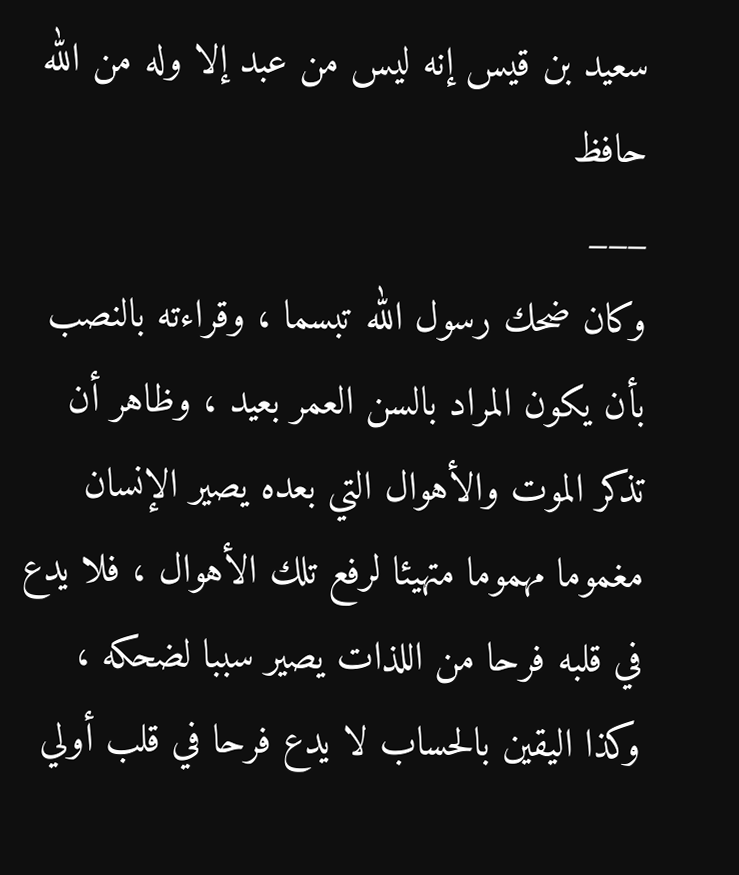سعيد بن قيس إنه ليس من عبد إلا وله من الله حافظ
___
وكان ضحك رسول الله تبسما ، وقراءته بالنصب بأن يكون المراد بالسن العمر بعيد ، وظاهر أن تذكر الموت والأهوال التي بعده يصير الإنسان مغموما مهموما متهيئا لرفع تلك الأهوال ، فلا يدع في قلبه فرحا من اللذات يصير سببا لضحكه ، وكذا اليقين بالحساب لا يدع فرحا في قلب أولي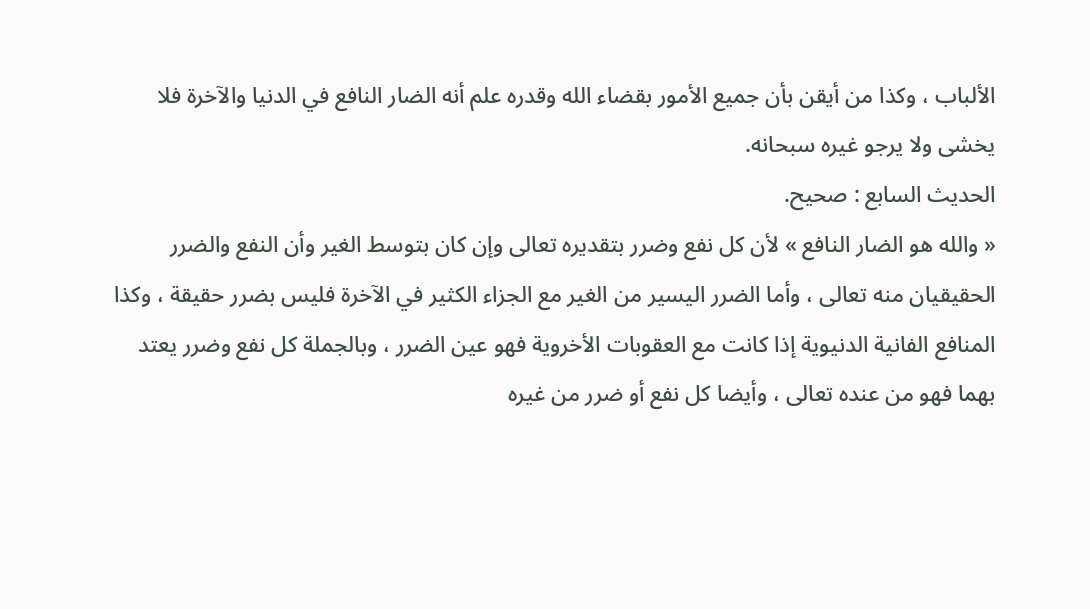الألباب ، وكذا من أيقن بأن جميع الأمور بقضاء الله وقدره علم أنه الضار النافع في الدنيا والآخرة فلا يخشى ولا يرجو غيره سبحانه.
الحديث السابع : صحيح.
« والله هو الضار النافع » لأن كل نفع وضرر بتقديره تعالى وإن كان بتوسط الغير وأن النفع والضرر الحقيقيان منه تعالى ، وأما الضرر اليسير من الغير مع الجزاء الكثير في الآخرة فليس بضرر حقيقة ، وكذا المنافع الفانية الدنيوية إذا كانت مع العقوبات الأخروية فهو عين الضرر ، وبالجملة كل نفع وضرر يعتد بهما فهو من عنده تعالى ، وأيضا كل نفع أو ضرر من غيره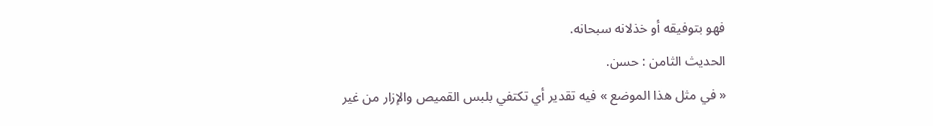فهو بتوفيقه أو خذلانه سبحانه.
الحديث الثامن : حسن.
« في مثل هذا الموضع » فيه تقدير أي تكتفي بلبس القميص والإزار من غير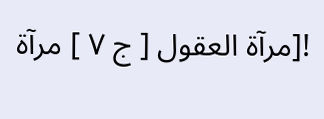![مرآة العقول [ ج ٧ ] مرآة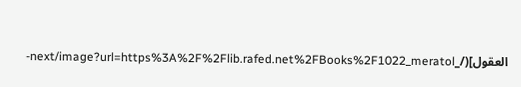العقول](/_next/image?url=https%3A%2F%2Flib.rafed.net%2FBooks%2F1022_meratol-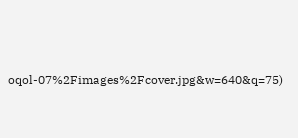oqol-07%2Fimages%2Fcover.jpg&w=640&q=75)